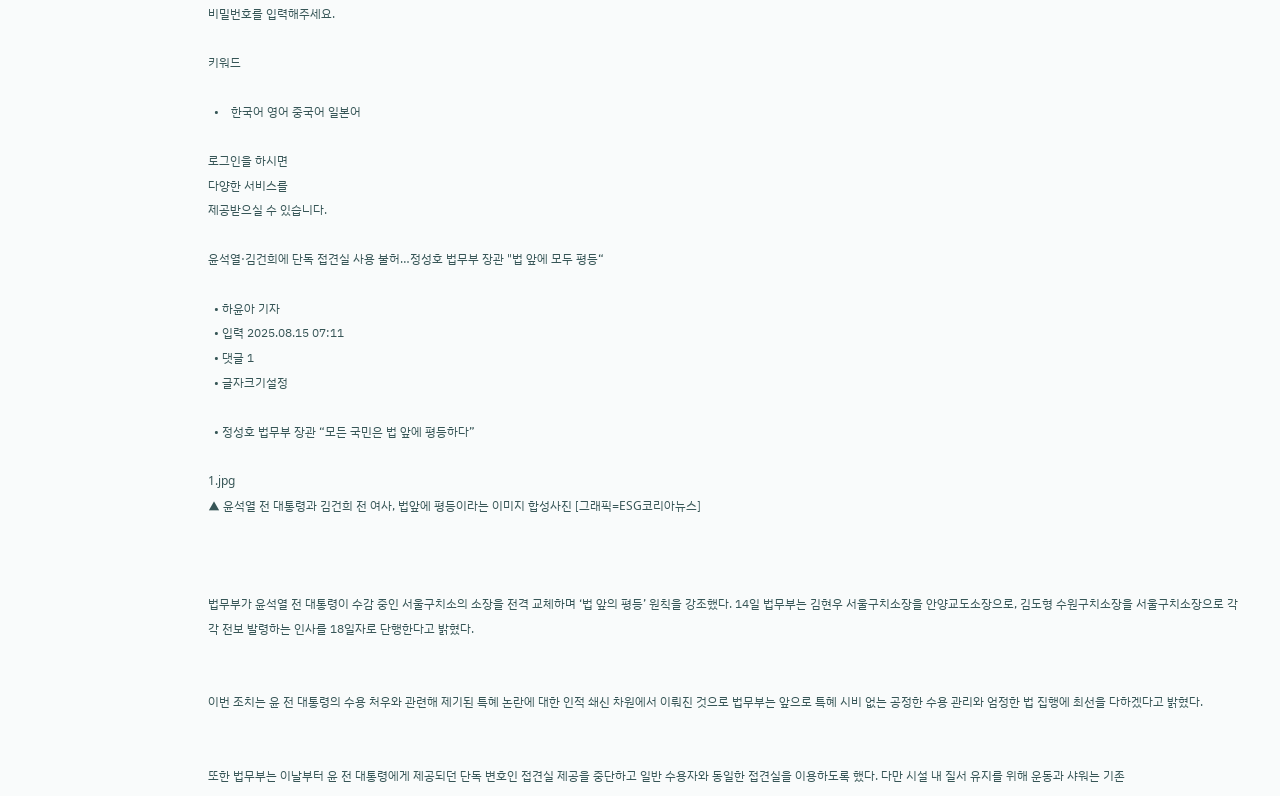비밀번호를 입력해주세요.

키워드

  •    한국어 영어 중국어 일본어

로그인을 하시면
다양한 서비스를
제공받으실 수 있습니다.

윤석열·김건희에 단독 접견실 사용 불허…정성호 법무부 장관 "법 앞에 모두 평등“

  • 하윤아 기자
  • 입력 2025.08.15 07:11
  • 댓글 1
  • 글자크기설정

  • 정성호 법무부 장관 “모든 국민은 법 앞에 평등하다”

1.jpg
▲ 윤석열 전 대통령과 김건희 전 여사, 법앞에 평등이라는 이미지 합성사진 [그래픽=ESG코리아뉴스]



법무부가 윤석열 전 대통령이 수감 중인 서울구치소의 소장을 전격 교체하며 ‘법 앞의 평등’ 원칙을 강조했다. 14일 법무부는 김현우 서울구치소장을 안양교도소장으로, 김도형 수원구치소장을 서울구치소장으로 각각 전보 발령하는 인사를 18일자로 단행한다고 밝혔다.


이번 조치는 윤 전 대통령의 수용 처우와 관련해 제기된 특혜 논란에 대한 인적 쇄신 차원에서 이뤄진 것으로 법무부는 앞으로 특혜 시비 없는 공정한 수용 관리와 엄정한 법 집행에 최선을 다하겠다고 밝혔다.


또한 법무부는 이날부터 윤 전 대통령에게 제공되던 단독 변호인 접견실 제공을 중단하고 일반 수용자와 동일한 접견실을 이용하도록 했다. 다만 시설 내 질서 유지를 위해 운동과 샤워는 기존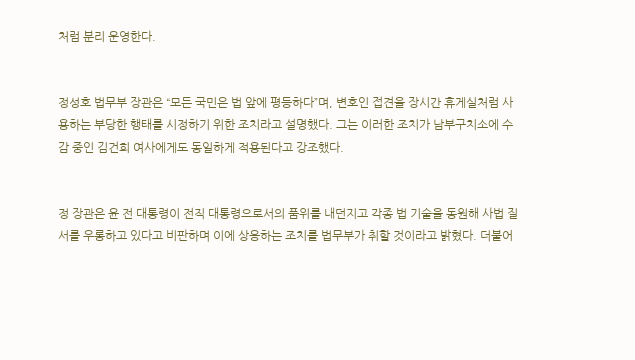처럼 분리 운영한다.


정성호 법무부 장관은 “모든 국민은 법 앞에 평등하다”며, 변호인 접견을 장시간 휴게실처럼 사용하는 부당한 행태를 시정하기 위한 조치라고 설명했다. 그는 이러한 조치가 남부구치소에 수감 중인 김건희 여사에게도 동일하게 적용된다고 강조했다.


정 장관은 윤 전 대통령이 전직 대통령으로서의 품위를 내던지고 각종 법 기술을 동원해 사법 질서를 우롱하고 있다고 비판하며 이에 상응하는 조치를 법무부가 취할 것이라고 밝혔다. 더불어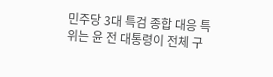민주당 3대 특검 종합 대응 특위는 윤 전 대통령이 전체 구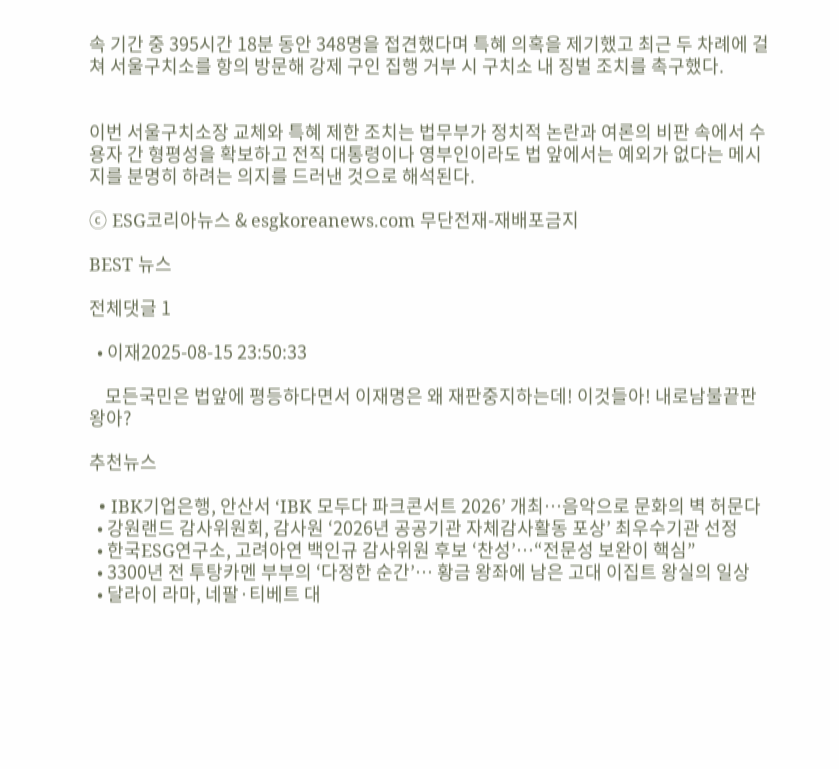속 기간 중 395시간 18분 동안 348명을 접견했다며 특혜 의혹을 제기했고 최근 두 차례에 걸쳐 서울구치소를 항의 방문해 강제 구인 집행 거부 시 구치소 내 징벌 조치를 촉구했다.


이번 서울구치소장 교체와 특혜 제한 조치는 법무부가 정치적 논란과 여론의 비판 속에서 수용자 간 형평성을 확보하고 전직 대통령이나 영부인이라도 법 앞에서는 예외가 없다는 메시지를 분명히 하려는 의지를 드러낸 것으로 해석된다.

ⓒ ESG코리아뉴스 & esgkoreanews.com 무단전재-재배포금지

BEST 뉴스

전체댓글 1

  • 이재2025-08-15 23:50:33

    모든국민은 법앞에 평등하다면서 이재명은 왜 재판중지하는데! 이것들아! 내로남불끝판왕아?

추천뉴스

  • IBK기업은행, 안산서 ‘IBK 모두다 파크콘서트 2026’ 개최…음악으로 문화의 벽 허문다
  • 강원랜드 감사위원회, 감사원 ‘2026년 공공기관 자체감사활동 포상’ 최우수기관 선정
  • 한국ESG연구소, 고려아연 백인규 감사위원 후보 ‘찬성’…“전문성 보완이 핵심”
  • 3300년 전 투탕카멘 부부의 ‘다정한 순간’… 황금 왕좌에 남은 고대 이집트 왕실의 일상
  • 달라이 라마, 네팔·티베트 대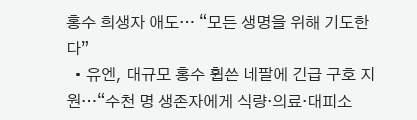홍수 희생자 애도… “모든 생명을 위해 기도한다”
  • 유엔, 대규모 홍수 휩쓴 네팔에 긴급 구호 지원…“수천 명 생존자에게 식량·의료·대피소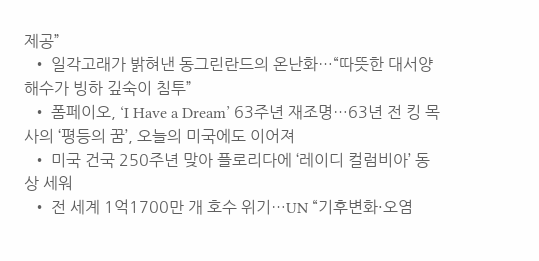제공”
  • 일각고래가 밝혀낸 동그린란드의 온난화…“따뜻한 대서양 해수가 빙하 깊숙이 침투”
  • 폼페이오, ‘I Have a Dream’ 63주년 재조명…63년 전 킹 목사의 ‘평등의 꿈’, 오늘의 미국에도 이어져
  • 미국 건국 250주년 맞아 플로리다에 ‘레이디 컬럼비아’ 동상 세워
  • 전 세계 1억1700만 개 호수 위기…UN “기후변화·오염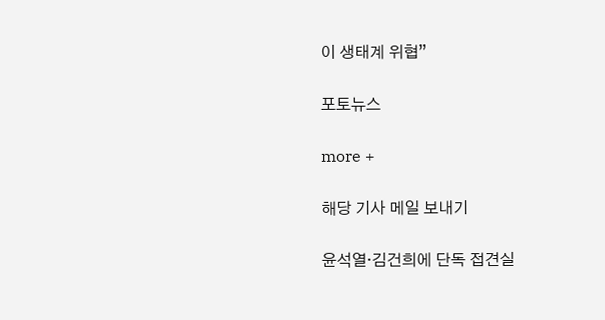이 생태계 위협”

포토뉴스

more +

해당 기사 메일 보내기

윤석열·김건희에 단독 접견실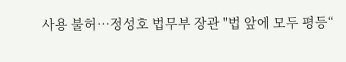사용 불허…정성호 법무부 장관 "법 앞에 모두 평등“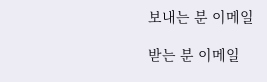보내는 분 이메일

받는 분 이메일